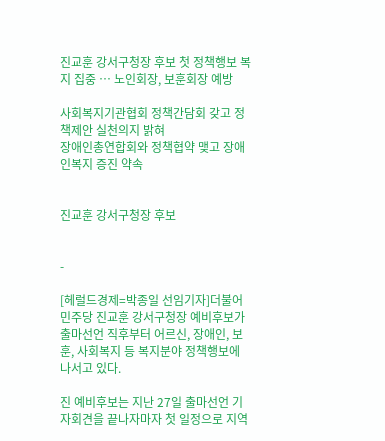진교훈 강서구청장 후보 첫 정책행보 복지 집중 … 노인회장, 보훈회장 예방

사회복지기관협회 정책간담회 갖고 정책제안 실천의지 밝혀
장애인총연합회와 정책협약 맺고 장애인복지 증진 약속


진교훈 강서구청장 후보


-

[헤럴드경제=박종일 선임기자]더불어민주당 진교훈 강서구청장 예비후보가 출마선언 직후부터 어르신, 장애인, 보훈, 사회복지 등 복지분야 정책행보에 나서고 있다.

진 예비후보는 지난 27일 출마선언 기자회견을 끝나자마자 첫 일정으로 지역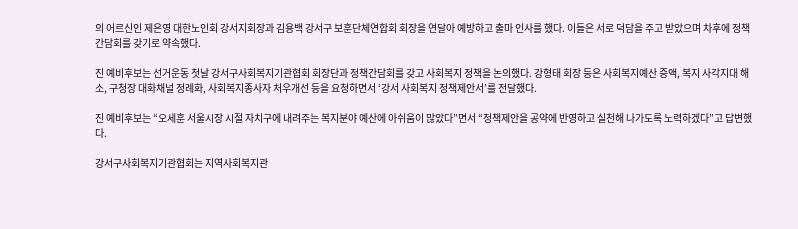의 어르신인 제은영 대한노인회 강서지회장과 김용백 강서구 보훈단체연합회 회장을 연달아 예방하고 출마 인사를 했다. 이들은 서로 덕담을 주고 받았으며 차후에 정책간담회를 갖기로 약속했다.

진 예비후보는 선거운동 첫날 강서구사회복지기관협회 회장단과 정책간담회를 갖고 사회복지 정책을 논의했다. 강형태 회장 등은 사회복지예산 증액, 복지 사각지대 해소, 구청장 대화채널 정례화, 사회복지종사자 처우개선 등을 요청하면서 ‘강서 사회복지 정책제안서’를 전달했다.

진 예비후보는 “오세훈 서울시장 시절 자치구에 내려주는 복지분야 예산에 아쉬움이 많았다”면서 “정책제안을 공약에 반영하고 실천해 나가도록 노력하겠다”고 답변했다.

강서구사회복지기관협회는 지역사회복지관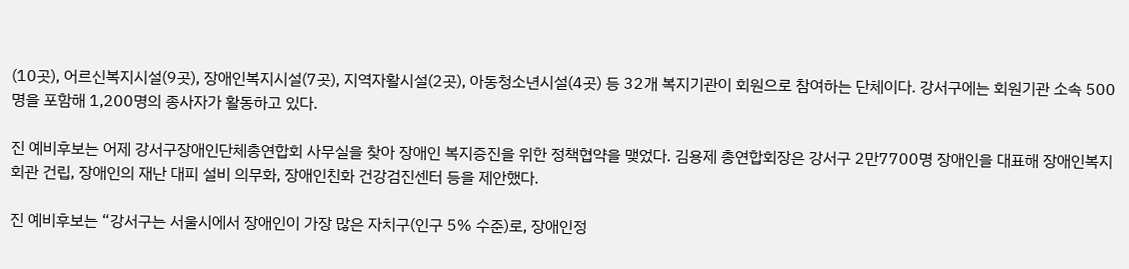(10곳), 어르신복지시설(9곳), 장애인복지시설(7곳), 지역자활시설(2곳), 아동청소년시설(4곳) 등 32개 복지기관이 회원으로 참여하는 단체이다. 강서구에는 회원기관 소속 500명을 포함해 1,200명의 종사자가 활동하고 있다.

진 예비후보는 어제 강서구장애인단체총연합회 사무실을 찾아 장애인 복지증진을 위한 정책협약을 맺었다. 김용제 총연합회장은 강서구 2만7700명 장애인을 대표해 장애인복지회관 건립, 장애인의 재난 대피 설비 의무화, 장애인친화 건강검진센터 등을 제안했다.

진 예비후보는 “강서구는 서울시에서 장애인이 가장 많은 자치구(인구 5% 수준)로, 장애인정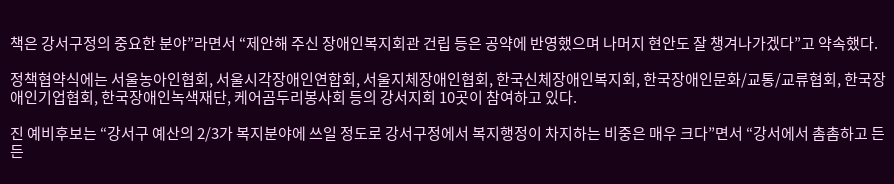책은 강서구정의 중요한 분야”라면서 “제안해 주신 장애인복지회관 건립 등은 공약에 반영했으며 나머지 현안도 잘 챙겨나가겠다”고 약속했다.

정책협약식에는 서울농아인협회, 서울시각장애인연합회, 서울지체장애인협회, 한국신체장애인복지회, 한국장애인문화/교통/교류협회, 한국장애인기업협회, 한국장애인녹색재단, 케어곰두리봉사회 등의 강서지회 10곳이 참여하고 있다.

진 예비후보는 “강서구 예산의 2/3가 복지분야에 쓰일 정도로 강서구정에서 복지행정이 차지하는 비중은 매우 크다”면서 “강서에서 촘촘하고 든든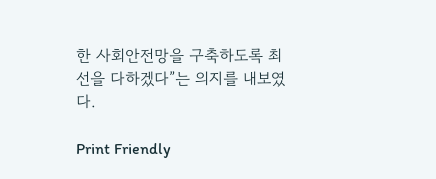한 사회안전망을 구축하도록 최선을 다하겠다”는 의지를 내보였다.

Print Friendly